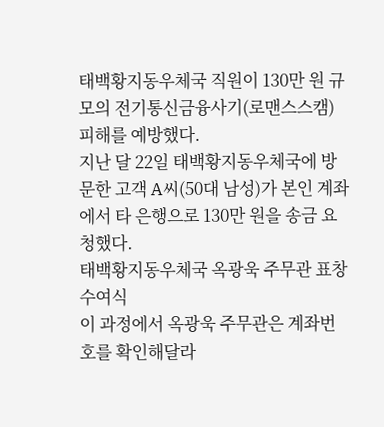태백황지동우체국 직원이 130만 원 규모의 전기통신금융사기(로맨스스캠) 피해를 예방했다.
지난 달 22일 태백황지동우체국에 방문한 고객 A씨(50대 남성)가 본인 계좌에서 타 은행으로 130만 원을 송금 요청했다.
태백황지동우체국 옥광욱 주무관 표창 수여식
이 과정에서 옥광욱 주무관은 계좌번호를 확인해달라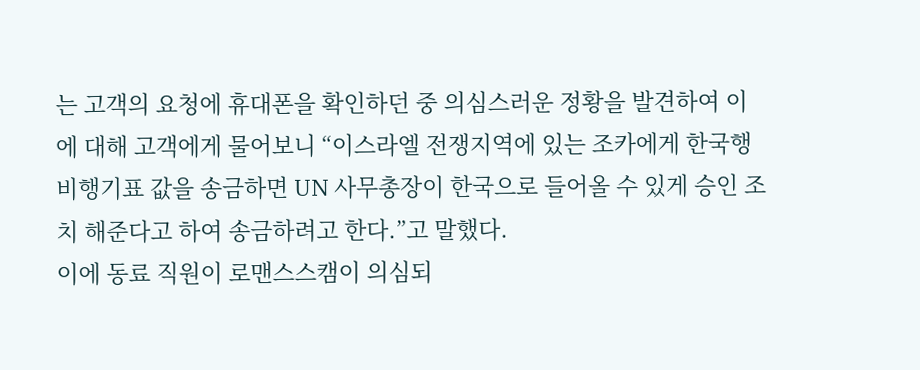는 고객의 요청에 휴대폰을 확인하던 중 의심스러운 정황을 발견하여 이에 대해 고객에게 물어보니 “이스라엘 전쟁지역에 있는 조카에게 한국행 비행기표 값을 송금하면 UN 사무총장이 한국으로 들어올 수 있게 승인 조치 해준다고 하여 송금하려고 한다.”고 말했다.
이에 동료 직원이 로맨스스캠이 의심되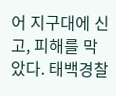어 지구대에 신고, 피해를 막았다. 태백경찰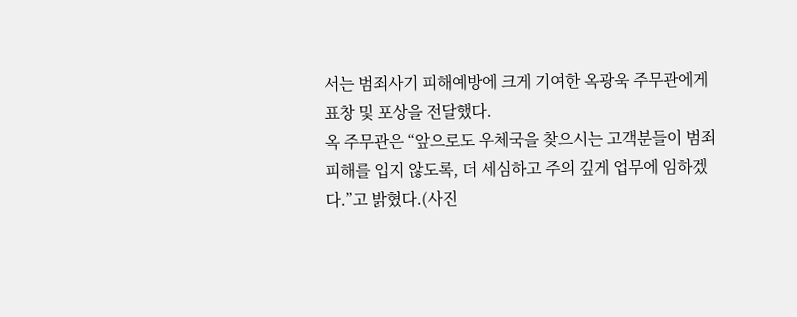서는 범죄사기 피해예방에 크게 기여한 옥광욱 주무관에게 표창 및 포상을 전달했다.
옥 주무관은 “앞으로도 우체국을 찾으시는 고객분들이 범죄 피해를 입지 않도록, 더 세심하고 주의 깊게 업무에 임하겠다.”고 밝혔다.(사진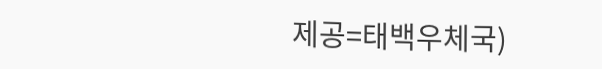제공=태백우체국)